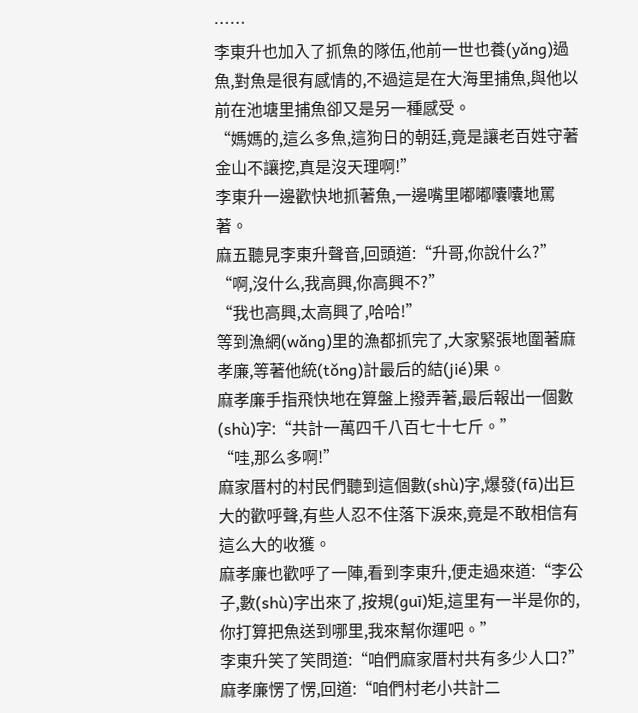……
李東升也加入了抓魚的隊伍,他前一世也養(yǎng)過魚,對魚是很有感情的,不過這是在大海里捕魚,與他以前在池塘里捕魚卻又是另一種感受。
“媽媽的,這么多魚,這狗日的朝廷,竟是讓老百姓守著金山不讓挖,真是沒天理啊!”
李東升一邊歡快地抓著魚,一邊嘴里嘟嘟囔囔地罵著。
麻五聽見李東升聲音,回頭道:“升哥,你說什么?”
“啊,沒什么,我高興,你高興不?”
“我也高興,太高興了,哈哈!”
等到漁網(wǎng)里的漁都抓完了,大家緊張地圍著麻孝廉,等著他統(tǒng)計最后的結(jié)果。
麻孝廉手指飛快地在算盤上撥弄著,最后報出一個數(shù)字:“共計一萬四千八百七十七斤。”
“哇,那么多啊!”
麻家厝村的村民們聽到這個數(shù)字,爆發(fā)出巨大的歡呼聲,有些人忍不住落下淚來,竟是不敢相信有這么大的收獲。
麻孝廉也歡呼了一陣,看到李東升,便走過來道:“李公子,數(shù)字出來了,按規(guī)矩,這里有一半是你的,你打算把魚送到哪里,我來幫你運吧。”
李東升笑了笑問道:“咱們麻家厝村共有多少人口?”
麻孝廉愣了愣,回道:“咱們村老小共計二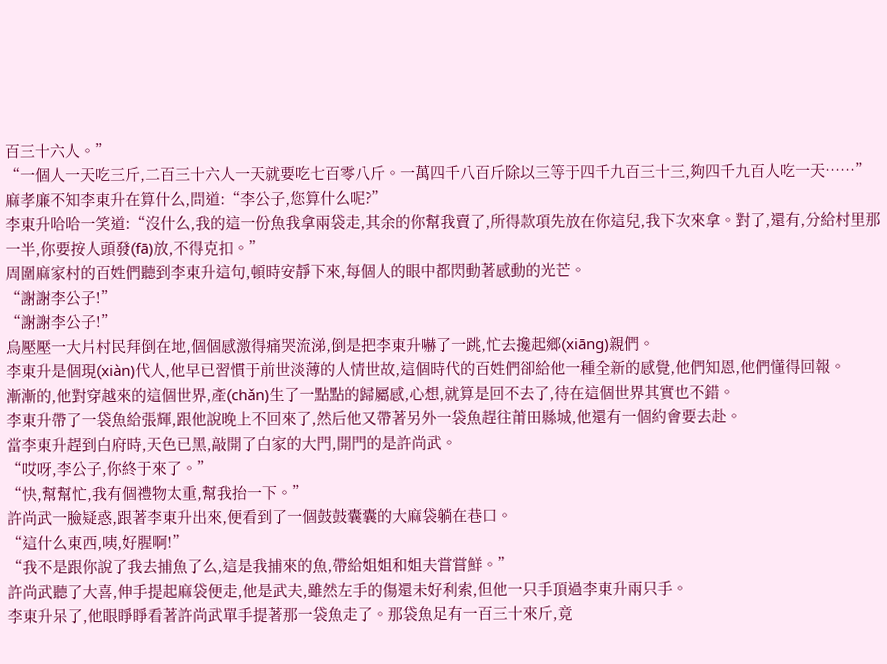百三十六人。”
“一個人一天吃三斤,二百三十六人一天就要吃七百零八斤。一萬四千八百斤除以三等于四千九百三十三,夠四千九百人吃一天……”
麻孝廉不知李東升在算什么,問道:“李公子,您算什么呢?”
李東升哈哈一笑道:“沒什么,我的這一份魚我拿兩袋走,其余的你幫我賣了,所得款項先放在你這兒,我下次來拿。對了,還有,分給村里那一半,你要按人頭發(fā)放,不得克扣。”
周圍麻家村的百姓們聽到李東升這句,頓時安靜下來,每個人的眼中都閃動著感動的光芒。
“謝謝李公子!”
“謝謝李公子!”
烏壓壓一大片村民拜倒在地,個個感激得痛哭流涕,倒是把李東升嚇了一跳,忙去攙起鄉(xiāng)親們。
李東升是個現(xiàn)代人,他早已習慣于前世淡薄的人情世故,這個時代的百姓們卻給他一種全新的感覺,他們知恩,他們懂得回報。
漸漸的,他對穿越來的這個世界,產(chǎn)生了一點點的歸屬感,心想,就算是回不去了,待在這個世界其實也不錯。
李東升帶了一袋魚給張輝,跟他說晚上不回來了,然后他又帶著另外一袋魚趕往莆田縣城,他還有一個約會要去赴。
當李東升趕到白府時,天色已黑,敲開了白家的大門,開門的是許尚武。
“哎呀,李公子,你終于來了。”
“快,幫幫忙,我有個禮物太重,幫我抬一下。”
許尚武一臉疑惑,跟著李東升出來,便看到了一個鼓鼓囊囊的大麻袋躺在巷口。
“這什么東西,咦,好腥啊!”
“我不是跟你說了我去捕魚了么,這是我捕來的魚,帶給姐姐和姐夫嘗嘗鮮。”
許尚武聽了大喜,伸手提起麻袋便走,他是武夫,雖然左手的傷還未好利索,但他一只手頂過李東升兩只手。
李東升呆了,他眼睜睜看著許尚武單手提著那一袋魚走了。那袋魚足有一百三十來斤,竟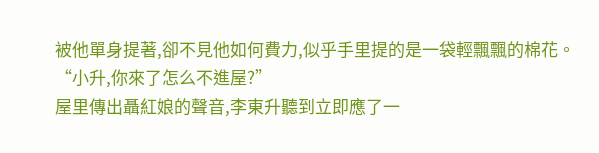被他單身提著,卻不見他如何費力,似乎手里提的是一袋輕飄飄的棉花。
“小升,你來了怎么不進屋?”
屋里傳出聶紅娘的聲音,李東升聽到立即應了一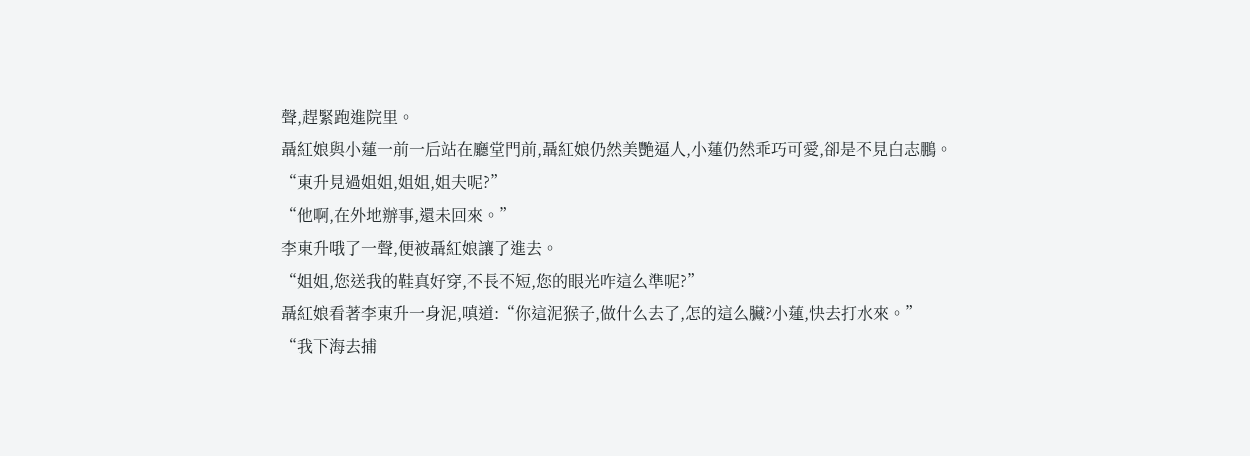聲,趕緊跑進院里。
聶紅娘與小蓮一前一后站在廳堂門前,聶紅娘仍然美艷逼人,小蓮仍然乖巧可愛,卻是不見白志鵬。
“東升見過姐姐,姐姐,姐夫呢?”
“他啊,在外地辦事,還未回來。”
李東升哦了一聲,便被聶紅娘讓了進去。
“姐姐,您送我的鞋真好穿,不長不短,您的眼光咋這么準呢?”
聶紅娘看著李東升一身泥,嗔道:“你這泥猴子,做什么去了,怎的這么臟?小蓮,快去打水來。”
“我下海去捕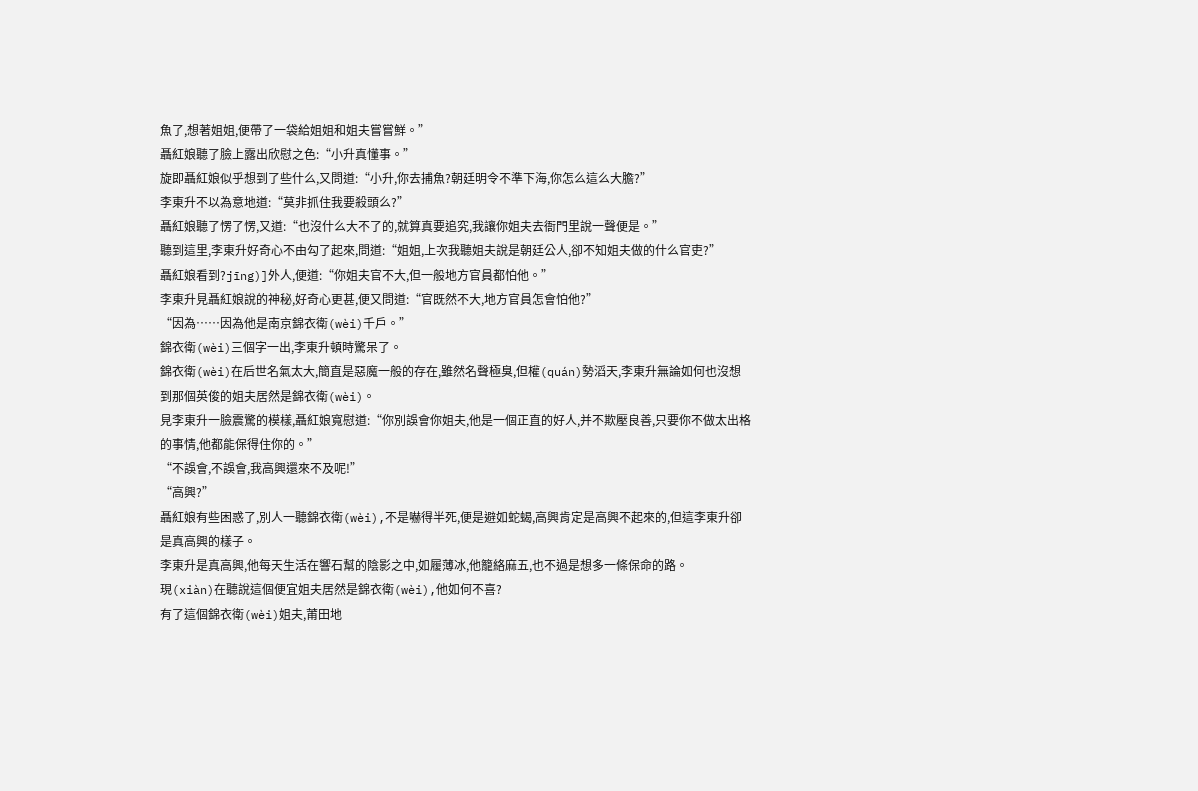魚了,想著姐姐,便帶了一袋給姐姐和姐夫嘗嘗鮮。”
聶紅娘聽了臉上露出欣慰之色:“小升真懂事。”
旋即聶紅娘似乎想到了些什么,又問道:“小升,你去捕魚?朝廷明令不準下海,你怎么這么大膽?”
李東升不以為意地道:“莫非抓住我要殺頭么?”
聶紅娘聽了愣了愣,又道:“也沒什么大不了的,就算真要追究,我讓你姐夫去衙門里說一聲便是。”
聽到這里,李東升好奇心不由勾了起來,問道:“姐姐,上次我聽姐夫說是朝廷公人,卻不知姐夫做的什么官吏?”
聶紅娘看到?jīng)]外人,便道:“你姐夫官不大,但一般地方官員都怕他。”
李東升見聶紅娘說的神秘,好奇心更甚,便又問道:“官既然不大,地方官員怎會怕他?”
“因為……因為他是南京錦衣衛(wèi)千戶。”
錦衣衛(wèi)三個字一出,李東升頓時驚呆了。
錦衣衛(wèi)在后世名氣太大,簡直是惡魔一般的存在,雖然名聲極臭,但權(quán)勢滔天,李東升無論如何也沒想到那個英俊的姐夫居然是錦衣衛(wèi)。
見李東升一臉震驚的模樣,聶紅娘寬慰道:“你別誤會你姐夫,他是一個正直的好人,并不欺壓良善,只要你不做太出格的事情,他都能保得住你的。”
“不誤會,不誤會,我高興還來不及呢!”
“高興?”
聶紅娘有些困惑了,別人一聽錦衣衛(wèi),不是嚇得半死,便是避如蛇蝎,高興肯定是高興不起來的,但這李東升卻是真高興的樣子。
李東升是真高興,他每天生活在響石幫的陰影之中,如履薄冰,他籠絡麻五,也不過是想多一條保命的路。
現(xiàn)在聽說這個便宜姐夫居然是錦衣衛(wèi),他如何不喜?
有了這個錦衣衛(wèi)姐夫,莆田地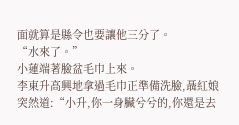面就算是縣令也要讓他三分了。
“水來了。”
小蓮端著臉盆毛巾上來。
李東升高興地拿過毛巾正準備洗臉,聶紅娘突然道:“小升,你一身臟兮兮的,你還是去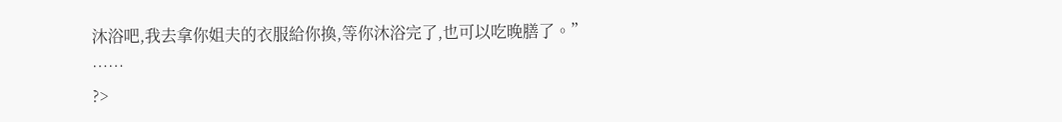沐浴吧,我去拿你姐夫的衣服給你換,等你沐浴完了,也可以吃晚膳了。”
……
?>